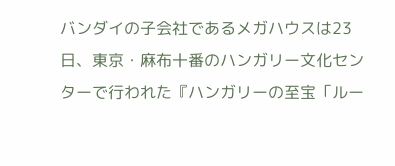バンダイの子会社であるメガハウスは23日、東京・麻布十番のハンガリー文化センターで行われた『ハンガリーの至宝「ルー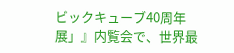ビックキューブ40周年展」』内覧会で、世界最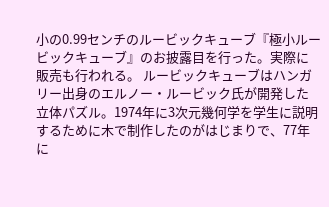小の0.99センチのルービックキューブ『極小ルービックキューブ』のお披露目を行った。実際に販売も行われる。 ルービックキューブはハンガリー出身のエルノー・ルービック氏が開発した立体パズル。1974年に3次元幾何学を学生に説明するために木で制作したのがはじまりで、77年に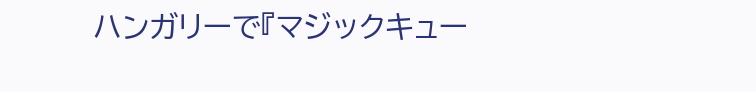ハンガリーで『マジックキュー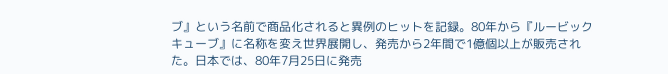ブ』という名前で商品化されると異例のヒットを記録。80年から『ルービックキューブ』に名称を変え世界展開し、発売から2年間で1億個以上が販売された。日本では、80年7月25日に発売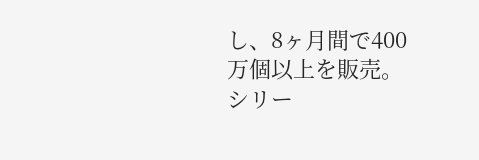し、8ヶ月間で400万個以上を販売。シリー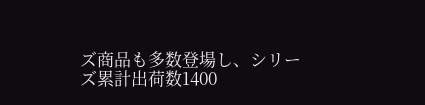ズ商品も多数登場し、シリーズ累計出荷数1400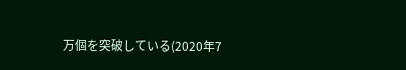万個を突破している(2020年7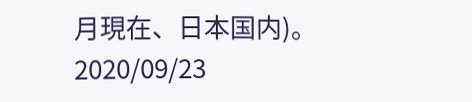月現在、日本国内)。
2020/09/23